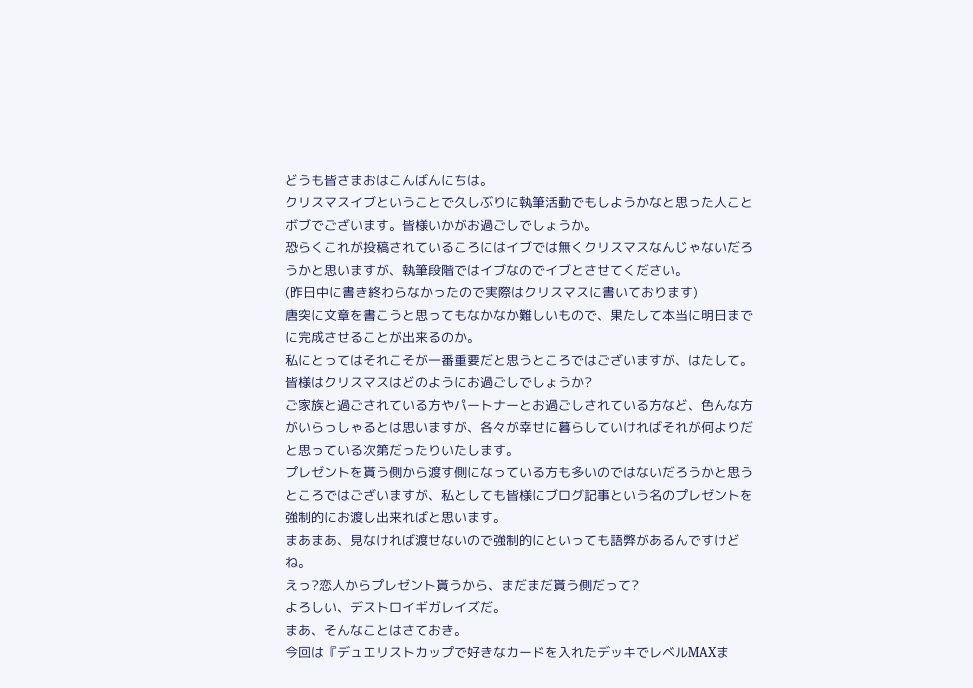どうも皆さまおはこんばんにちは。
クリスマスイブということで久しぶりに執筆活動でもしようかなと思った人ことボブでございます。皆様いかがお過ごしでしょうか。
恐らくこれが投稿されているころにはイブでは無くクリスマスなんじゃないだろうかと思いますが、執筆段階ではイブなのでイブとさせてください。
(昨日中に書き終わらなかったので実際はクリスマスに書いております)
唐突に文章を書こうと思ってもなかなか難しいもので、果たして本当に明日までに完成させることが出来るのか。
私にとってはそれこそが一番重要だと思うところではございますが、はたして。
皆様はクリスマスはどのようにお過ごしでしょうか?
ご家族と過ごされている方やパートナーとお過ごしされている方など、色んな方がいらっしゃるとは思いますが、各々が幸せに暮らしていければそれが何よりだと思っている次第だったりいたします。
プレゼントを貰う側から渡す側になっている方も多いのではないだろうかと思うところではございますが、私としても皆様にブログ記事という名のプレゼントを強制的にお渡し出来ればと思います。
まあまあ、見なければ渡せないので強制的にといっても語弊があるんですけどね。
えっ?恋人からプレゼント貰うから、まだまだ貰う側だって?
よろしい、デストロイギガレイズだ。
まあ、そんなことはさておき。
今回は『デュエリストカップで好きなカードを入れたデッキでレベルMAXま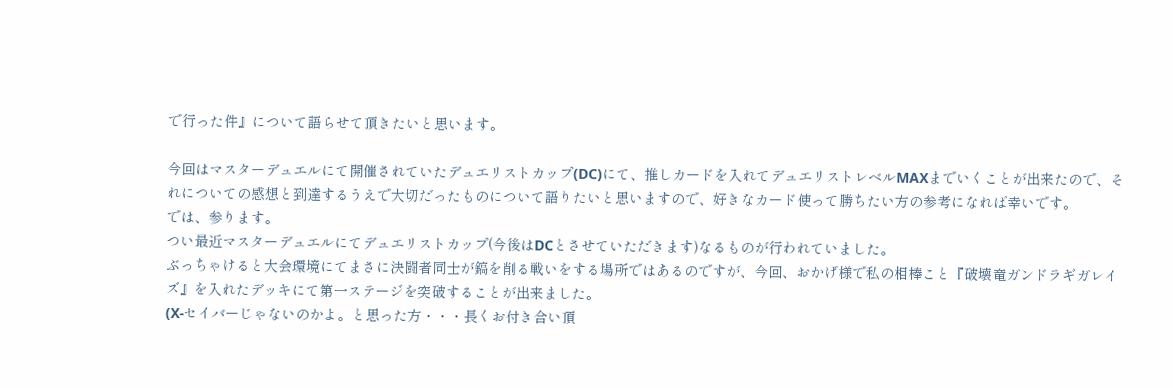で行った件』について語らせて頂きたいと思います。

今回はマスターデュエルにて開催されていたデュエリストカップ(DC)にて、推しカードを入れてデュエリストレベルMAXまでいくことが出来たので、それについての感想と到達するうえで大切だったものについて語りたいと思いますので、好きなカード使って勝ちたい方の参考になれば幸いです。
では、参ります。
つい最近マスターデュエルにてデュエリストカップ(今後はDCとさせていただきます)なるものが行われていました。
ぶっちゃけると大会環境にてまさに決闘者同士が鎬を削る戦いをする場所ではあるのですが、今回、おかげ様で私の相棒こと『破壊竜ガンドラギガレイズ』を入れたデッキにて第一ステージを突破することが出来ました。
(X-セイバーじゃないのかよ。と思った方・・・長くお付き合い頂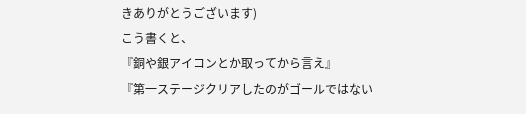きありがとうございます)
こう書くと、
『銅や銀アイコンとか取ってから言え』
『第一ステージクリアしたのがゴールではない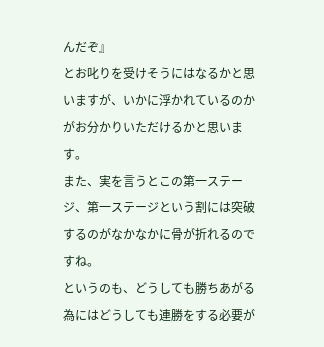んだぞ』
とお叱りを受けそうにはなるかと思いますが、いかに浮かれているのかがお分かりいただけるかと思います。
また、実を言うとこの第一ステージ、第一ステージという割には突破するのがなかなかに骨が折れるのですね。
というのも、どうしても勝ちあがる為にはどうしても連勝をする必要が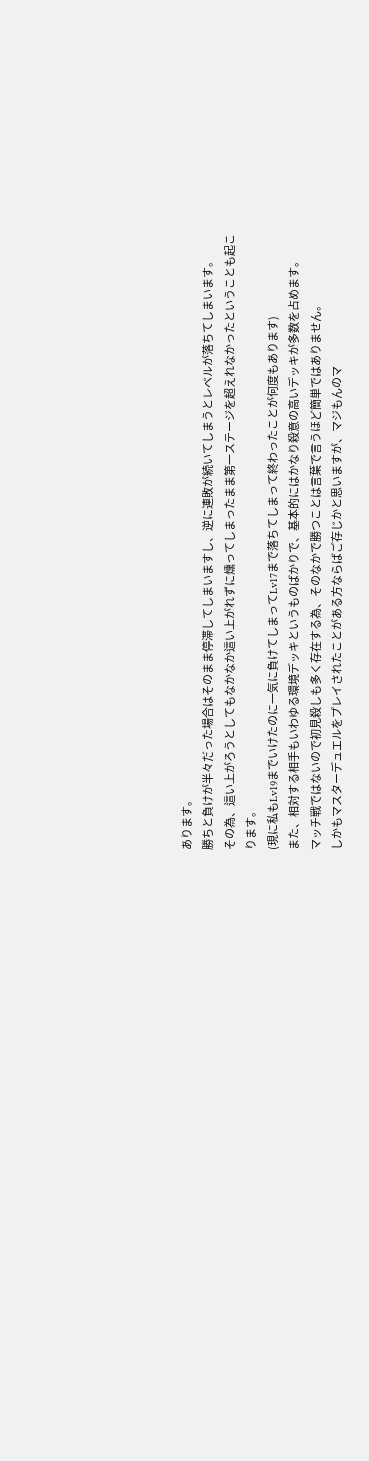あります。
勝ちと負けが半々だった場合はそのまま停滞してしまいますし、逆に連敗が続いてしまうとレベルが落ちてしまいます。
その為、這い上がろうとしてもなかなか這い上がれずに燻ってしまったまま第一ステージを超えれなかったということも起こります。
(現に私もLv19までいけたのに一気に負けてしまってLv17まで落ちてしまって終わったことが何度もあります)
また、相対する相手もいわゆる環境デッキというものばかりで、基本的にはかなり殺意の高いデッキが多数を占めます。
マッチ戦ではないので初見殺しも多く存在する為、そのなかで勝つことは言葉で言うほど簡単ではありません。
しかもマスターデュエルをプレイされたことがある方ならばご存じかと思いますが、マジもんのマ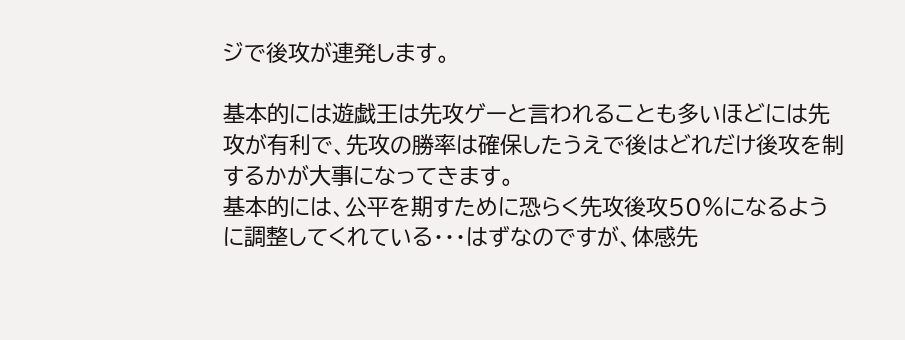ジで後攻が連発します。

基本的には遊戯王は先攻ゲーと言われることも多いほどには先攻が有利で、先攻の勝率は確保したうえで後はどれだけ後攻を制するかが大事になってきます。
基本的には、公平を期すために恐らく先攻後攻50%になるように調整してくれている・・・はずなのですが、体感先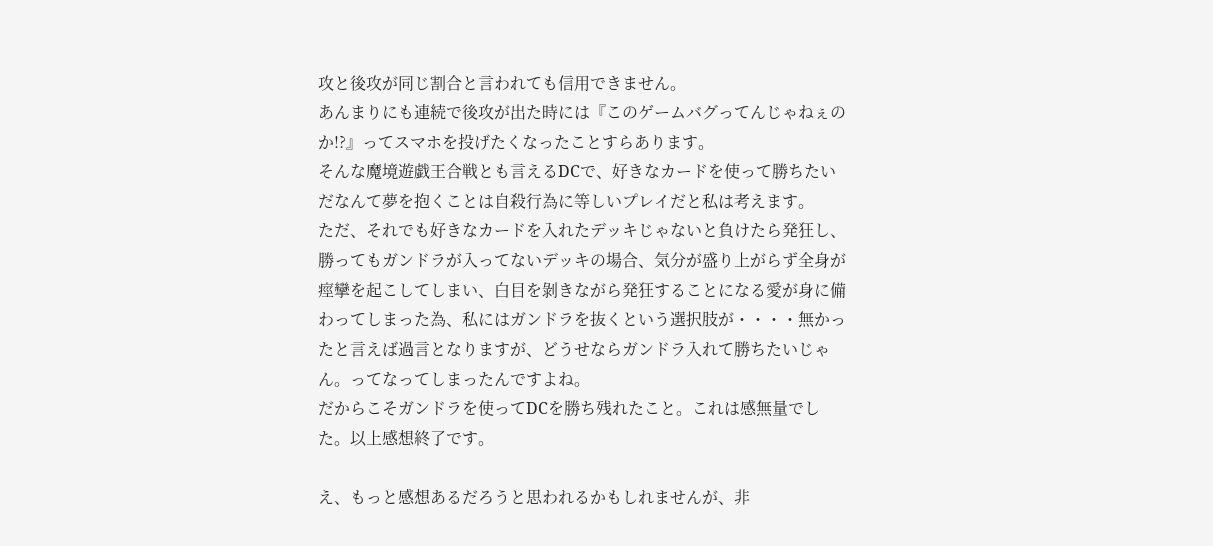攻と後攻が同じ割合と言われても信用できません。
あんまりにも連続で後攻が出た時には『このゲームバグってんじゃねぇのか!?』ってスマホを投げたくなったことすらあります。
そんな魔境遊戯王合戦とも言えるDCで、好きなカードを使って勝ちたいだなんて夢を抱くことは自殺行為に等しいプレイだと私は考えます。
ただ、それでも好きなカードを入れたデッキじゃないと負けたら発狂し、勝ってもガンドラが入ってないデッキの場合、気分が盛り上がらず全身が痙攣を起こしてしまい、白目を剝きながら発狂することになる愛が身に備わってしまった為、私にはガンドラを抜くという選択肢が・・・・無かったと言えば過言となりますが、どうせならガンドラ入れて勝ちたいじゃん。ってなってしまったんですよね。
だからこそガンドラを使ってDCを勝ち残れたこと。これは感無量でした。以上感想終了です。

え、もっと感想あるだろうと思われるかもしれませんが、非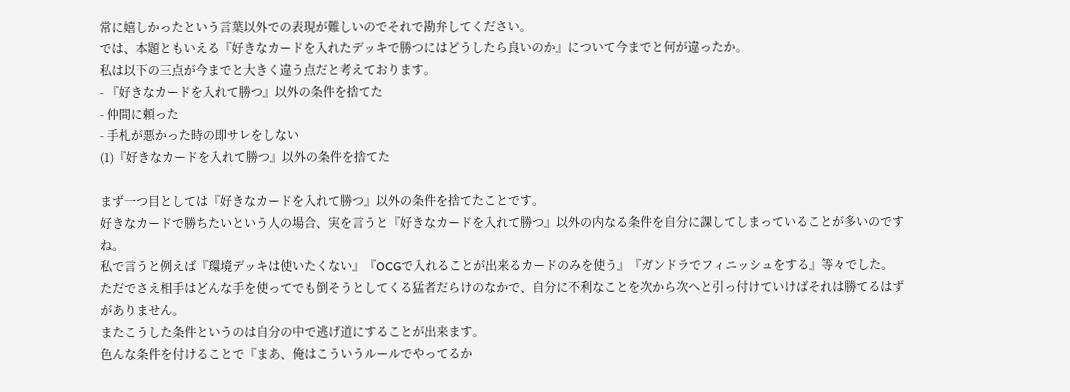常に嬉しかったという言葉以外での表現が難しいのでそれで勘弁してください。
では、本題ともいえる『好きなカードを入れたデッキで勝つにはどうしたら良いのか』について今までと何が違ったか。
私は以下の三点が今までと大きく違う点だと考えております。
- 『好きなカードを入れて勝つ』以外の条件を捨てた
- 仲間に頼った
- 手札が悪かった時の即サレをしない
(1)『好きなカードを入れて勝つ』以外の条件を捨てた

まず一つ目としては『好きなカードを入れて勝つ』以外の条件を捨てたことです。
好きなカードで勝ちたいという人の場合、実を言うと『好きなカードを入れて勝つ』以外の内なる条件を自分に課してしまっていることが多いのですね。
私で言うと例えば『環境デッキは使いたくない』『OCGで入れることが出来るカードのみを使う』『ガンドラでフィニッシュをする』等々でした。
ただでさえ相手はどんな手を使ってでも倒そうとしてくる猛者だらけのなかで、自分に不利なことを次から次へと引っ付けていけばそれは勝てるはずがありません。
またこうした条件というのは自分の中で逃げ道にすることが出来ます。
色んな条件を付けることで『まあ、俺はこういうルールでやってるか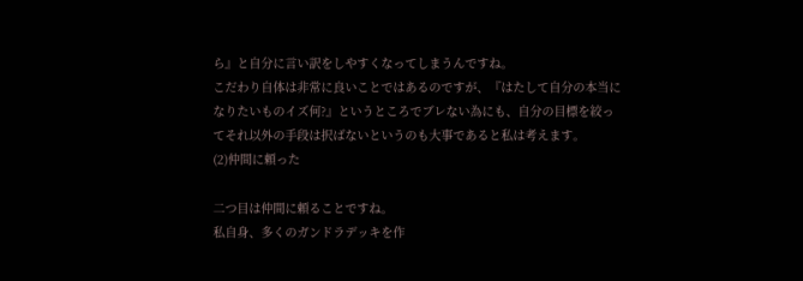ら』と自分に言い訳をしやすくなってしまうんですね。
こだわり自体は非常に良いことではあるのですが、『はたして自分の本当になりたいものイズ何?』というところでブレない為にも、自分の目標を絞ってそれ以外の手段は択ばないというのも大事であると私は考えます。
(2)仲間に頼った

二つ目は仲間に頼ることですね。
私自身、多くのガンドラデッキを作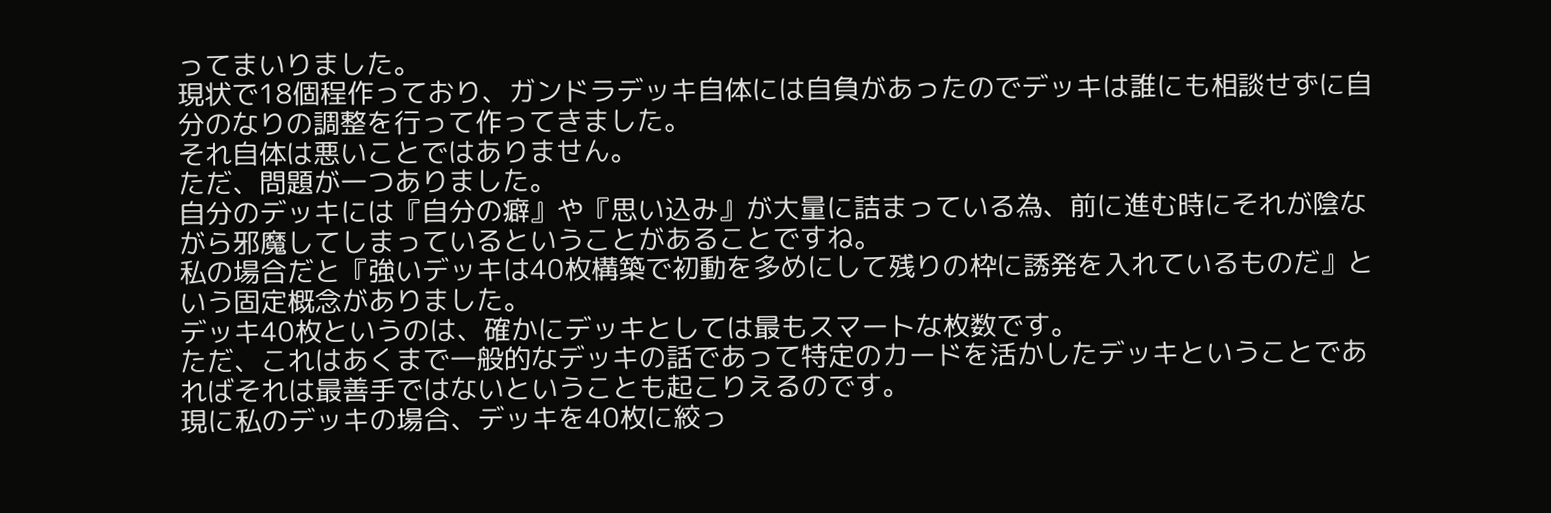ってまいりました。
現状で18個程作っており、ガンドラデッキ自体には自負があったのでデッキは誰にも相談せずに自分のなりの調整を行って作ってきました。
それ自体は悪いことではありません。
ただ、問題が一つありました。
自分のデッキには『自分の癖』や『思い込み』が大量に詰まっている為、前に進む時にそれが陰ながら邪魔してしまっているということがあることですね。
私の場合だと『強いデッキは40枚構築で初動を多めにして残りの枠に誘発を入れているものだ』という固定概念がありました。
デッキ40枚というのは、確かにデッキとしては最もスマートな枚数です。
ただ、これはあくまで一般的なデッキの話であって特定のカードを活かしたデッキということであればそれは最善手ではないということも起こりえるのです。
現に私のデッキの場合、デッキを40枚に絞っ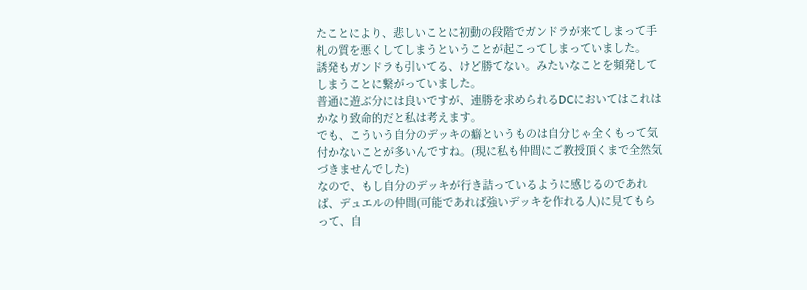たことにより、悲しいことに初動の段階でガンドラが来てしまって手札の質を悪くしてしまうということが起こってしまっていました。
誘発もガンドラも引いてる、けど勝てない。みたいなことを頻発してしまうことに繋がっていました。
普通に遊ぶ分には良いですが、連勝を求められるDCにおいてはこれはかなり致命的だと私は考えます。
でも、こういう自分のデッキの癖というものは自分じゃ全くもって気付かないことが多いんですね。(現に私も仲間にご教授頂くまで全然気づきませんでした)
なので、もし自分のデッキが行き詰っているように感じるのであれば、デュエルの仲間(可能であれば強いデッキを作れる人)に見てもらって、自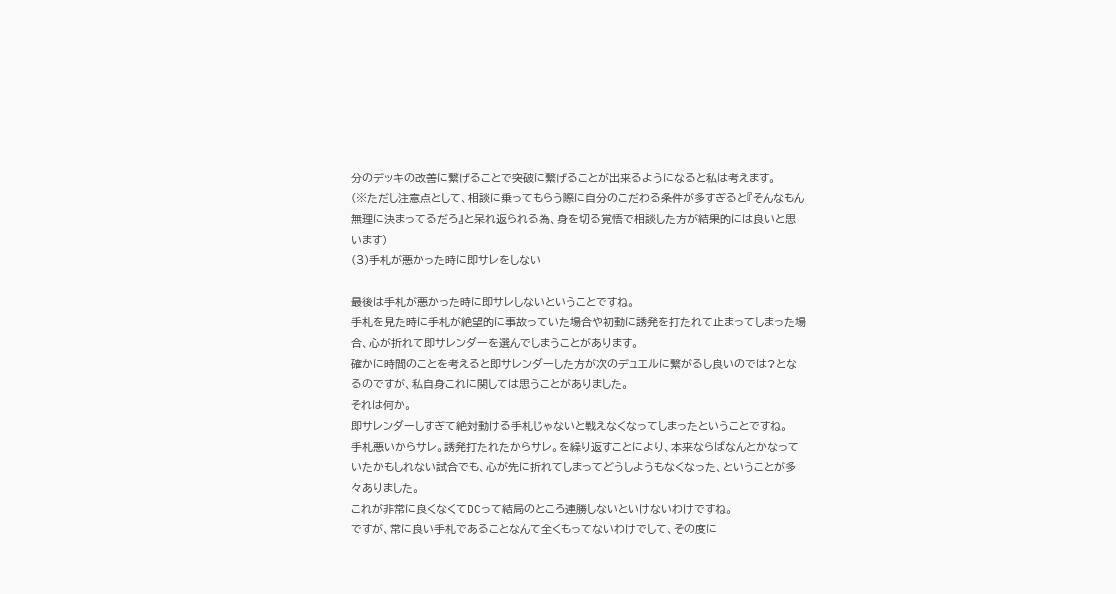分のデッキの改善に繋げることで突破に繋げることが出来るようになると私は考えます。
(※ただし注意点として、相談に乗ってもらう際に自分のこだわる条件が多すぎると『そんなもん無理に決まってるだろ』と呆れ返られる為、身を切る覚悟で相談した方が結果的には良いと思います)
(3)手札が悪かった時に即サレをしない

最後は手札が悪かった時に即サレしないということですね。
手札を見た時に手札が絶望的に事故っていた場合や初動に誘発を打たれて止まってしまった場合、心が折れて即サレンダーを選んでしまうことがあります。
確かに時間のことを考えると即サレンダーした方が次のデュエルに繋がるし良いのでは?となるのですが、私自身これに関しては思うことがありました。
それは何か。
即サレンダーしすぎて絶対動ける手札じゃないと戦えなくなってしまったということですね。
手札悪いからサレ。誘発打たれたからサレ。を繰り返すことにより、本来ならばなんとかなっていたかもしれない試合でも、心が先に折れてしまってどうしようもなくなった、ということが多々ありました。
これが非常に良くなくてDCって結局のところ連勝しないといけないわけですね。
ですが、常に良い手札であることなんて全くもってないわけでして、その度に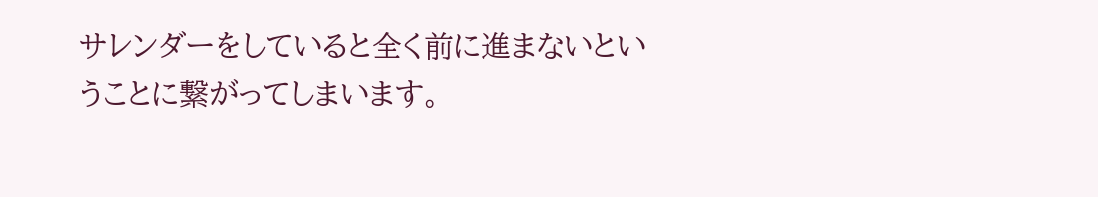サレンダーをしていると全く前に進まないということに繋がってしまいます。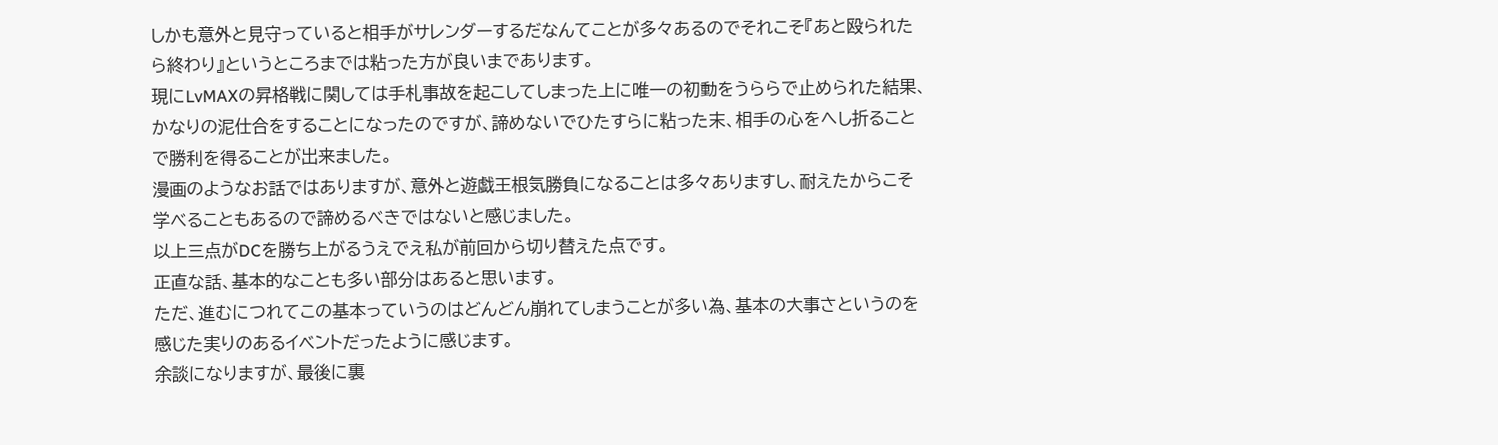しかも意外と見守っていると相手がサレンダーするだなんてことが多々あるのでそれこそ『あと殴られたら終わり』というところまでは粘った方が良いまであります。
現にLvMAXの昇格戦に関しては手札事故を起こしてしまった上に唯一の初動をうららで止められた結果、かなりの泥仕合をすることになったのですが、諦めないでひたすらに粘った末、相手の心をへし折ることで勝利を得ることが出来ました。
漫画のようなお話ではありますが、意外と遊戯王根気勝負になることは多々ありますし、耐えたからこそ学べることもあるので諦めるべきではないと感じました。
以上三点がDCを勝ち上がるうえでえ私が前回から切り替えた点です。
正直な話、基本的なことも多い部分はあると思います。
ただ、進むにつれてこの基本っていうのはどんどん崩れてしまうことが多い為、基本の大事さというのを感じた実りのあるイベントだったように感じます。
余談になりますが、最後に裏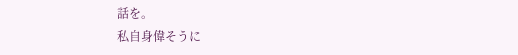話を。
私自身偉そうに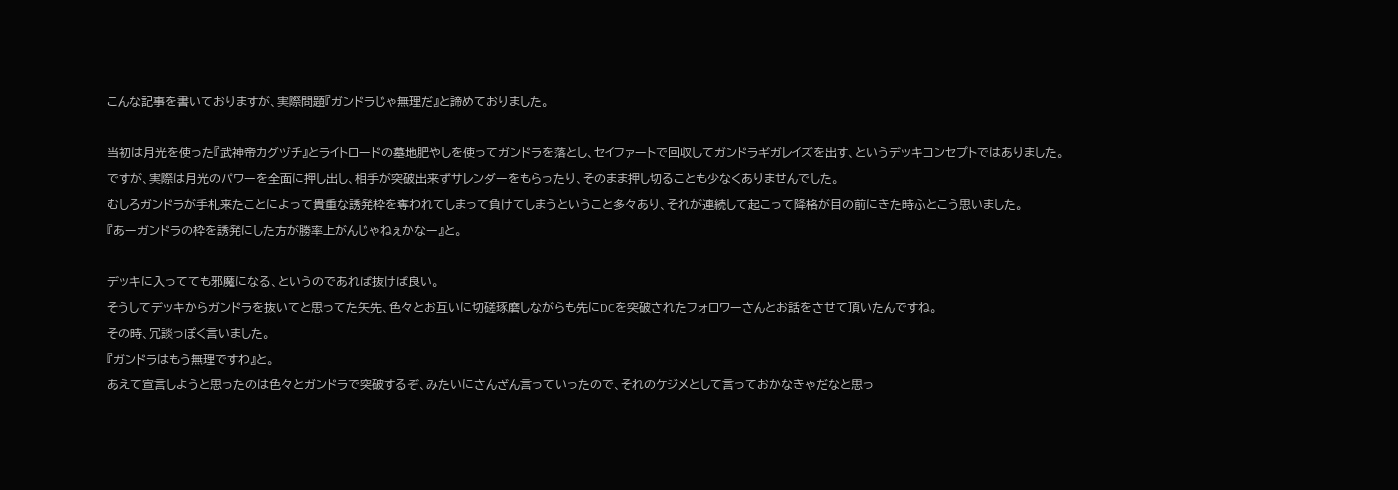こんな記事を書いておりますが、実際問題『ガンドラじゃ無理だ』と諦めておりました。

当初は月光を使った『武神帝カグヅチ』とライトロードの墓地肥やしを使ってガンドラを落とし、セイファートで回収してガンドラギガレイズを出す、というデッキコンセプトではありました。
ですが、実際は月光のパワーを全面に押し出し、相手が突破出来ずサレンダーをもらったり、そのまま押し切ることも少なくありませんでした。
むしろガンドラが手札来たことによって貴重な誘発枠を奪われてしまって負けてしまうということ多々あり、それが連続して起こって降格が目の前にきた時ふとこう思いました。
『あーガンドラの枠を誘発にした方が勝率上がんじゃねぇかなー』と。

デッキに入ってても邪魔になる、というのであれば抜けば良い。
そうしてデッキからガンドラを抜いてと思ってた矢先、色々とお互いに切磋琢磨しながらも先にDCを突破されたフォロワーさんとお話をさせて頂いたんですね。
その時、冗談っぽく言いました。
『ガンドラはもう無理ですわ』と。
あえて宣言しようと思ったのは色々とガンドラで突破するぞ、みたいにさんざん言っていったので、それのケジメとして言っておかなきゃだなと思っ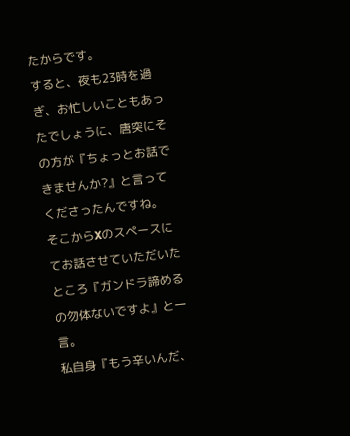たからです。
すると、夜も23時を過ぎ、お忙しいこともあったでしょうに、唐突にその方が『ちょっとお話できませんか?』と言ってくださったんですね。
そこからXのスペースにてお話させていただいたところ『ガンドラ諦めるの勿体ないですよ』と一言。
私自身『もう辛いんだ、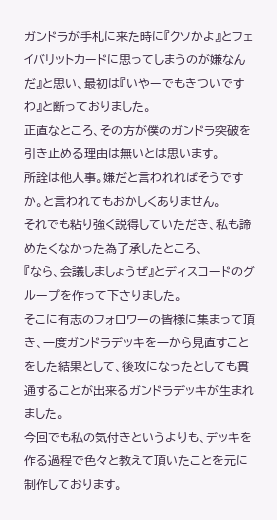ガンドラが手札に来た時に『クソかよ』とフェイバリットカードに思ってしまうのが嫌なんだ』と思い、最初は『いやーでもきついですわ』と断っておりました。
正直なところ、その方が僕のガンドラ突破を引き止める理由は無いとは思います。
所詮は他人事。嫌だと言われればそうですか。と言われてもおかしくありません。
それでも粘り強く説得していただき、私も諦めたくなかった為了承したところ、
『なら、会議しましょうぜ』とディスコードのグループを作って下さりました。
そこに有志のフォロワーの皆様に集まって頂き、一度ガンドラデッキを一から見直すことをした結果として、後攻になったとしても貫通することが出来るガンドラデッキが生まれました。
今回でも私の気付きというよりも、デッキを作る過程で色々と教えて頂いたことを元に制作しております。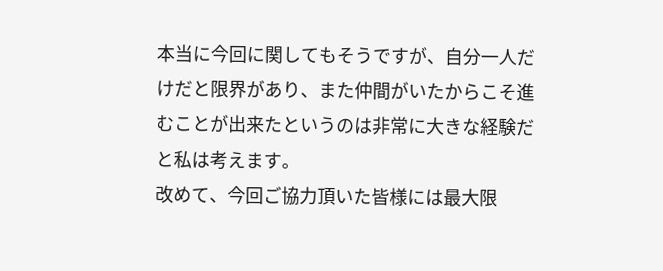本当に今回に関してもそうですが、自分一人だけだと限界があり、また仲間がいたからこそ進むことが出来たというのは非常に大きな経験だと私は考えます。
改めて、今回ご協力頂いた皆様には最大限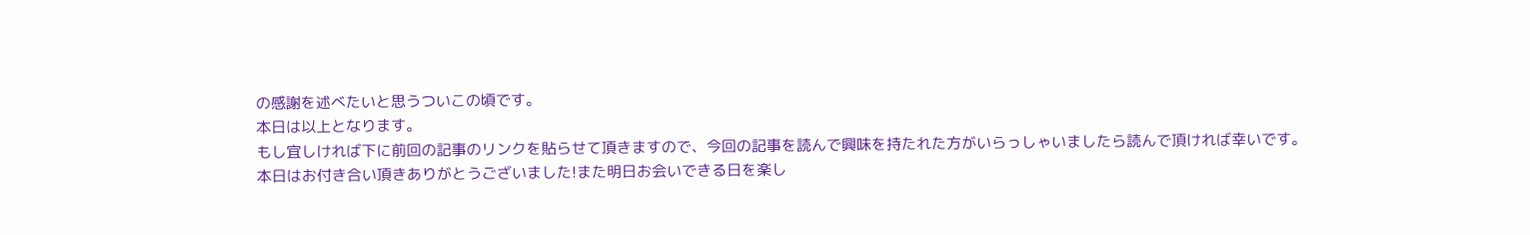の感謝を述べたいと思うついこの頃です。
本日は以上となります。
もし宜しければ下に前回の記事のリンクを貼らせて頂きますので、今回の記事を読んで興味を持たれた方がいらっしゃいましたら読んで頂ければ幸いです。
本日はお付き合い頂きありがとうございました!また明日お会いできる日を楽し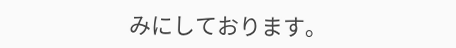みにしております。